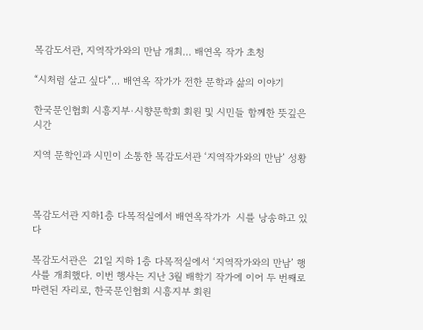목감도서관, 지역작가와의 만남 개최… 배연옥 작가 초청

“시처럼 살고 싶다”… 배연옥 작가가 전한 문학과 삶의 이야기

한국문인협회 시흥지부·시향문학회 회원 및 시민들 함께한 뜻깊은 시간

지역 문학인과 시민이 소통한 목감도서관 ‘지역작가와의 만남’ 성황



목감도서관 지하1층 다목적실에서 배연옥작가가  시를 낭송하고 있다

목감도서관은  21일 지하 1층 다목적실에서 ‘지역작가와의 만남’ 행사를 개최했다. 이번 행사는 지난 3월 배학기 작가에 이어 두 번째로 마련된 자리로, 한국문인협회 시흥지부 회원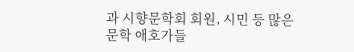과 시향문학회 회원, 시민 등 많은 문학 애호가들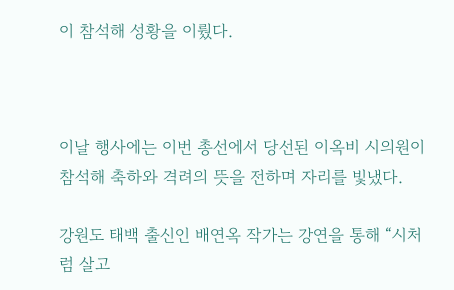이 참석해 성황을 이뤘다.



이날 행사에는 이번 총선에서 당선된 이옥비 시의원이 참석해 축하와 격려의 뜻을 전하며 자리를 빛냈다.

강원도 태백 출신인 배연옥 작가는 강연을 통해 “시처럼 살고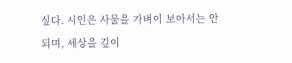싶다. 시인은 사물을 가벼이 보아서는 안 되며, 세상을 깊이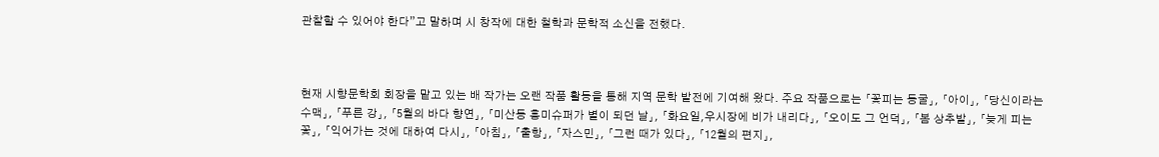관찰할 수 있어야 한다”고 말하며 시 창작에 대한 철학과 문학적 소신을 전했다.



현재 시향문학회 회장을 맡고 있는 배 작가는 오랜 작품 활동을 통해 지역 문학 발전에 기여해 왔다. 주요 작품으로는 「꽃피는 동굴」, 「아이」, 「당신이라는 수맥」, 「푸른 강」, 「5월의 바다 향연」, 「미산동 흥미슈퍼가 별이 되던 날」, 「화요일,우시장에 비가 내리다」, 「오이도 그 언덕」, 「봄 상추밭」, 「늦게 피는 꽃」, 「익어가는 것에 대하여 다시」, 「아침」, 「출항」, 「자스민」, 「그런 때가 있다」, 「12월의 편지」,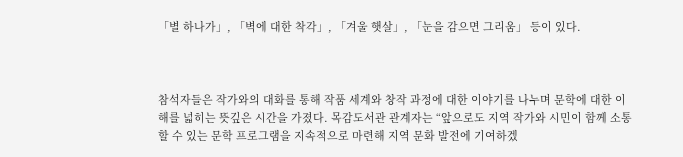「별 하나가」, 「벽에 대한 착각」, 「겨울 햇살」, 「눈을 감으면 그리움」 등이 있다.



참석자들은 작가와의 대화를 통해 작품 세계와 창작 과정에 대한 이야기를 나누며 문학에 대한 이해를 넓히는 뜻깊은 시간을 가졌다. 목감도서관 관계자는 “앞으로도 지역 작가와 시민이 함께 소통할 수 있는 문학 프로그램을 지속적으로 마련해 지역 문화 발전에 기여하겠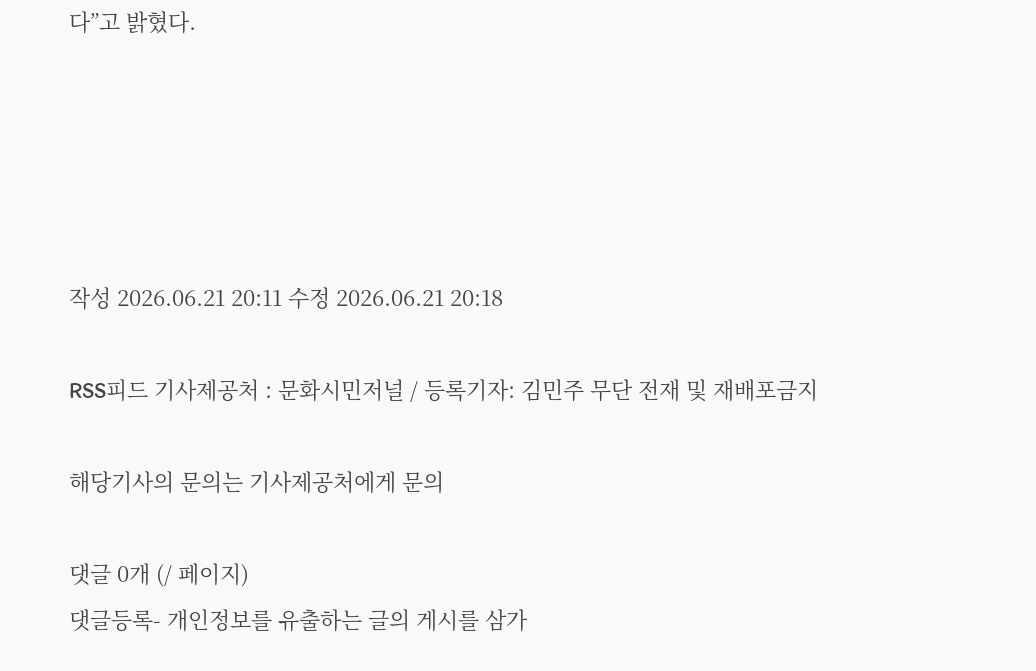다”고 밝혔다.





작성 2026.06.21 20:11 수정 2026.06.21 20:18

RSS피드 기사제공처 : 문화시민저널 / 등록기자: 김민주 무단 전재 및 재배포금지

해당기사의 문의는 기사제공처에게 문의

댓글 0개 (/ 페이지)
댓글등록- 개인정보를 유출하는 글의 게시를 삼가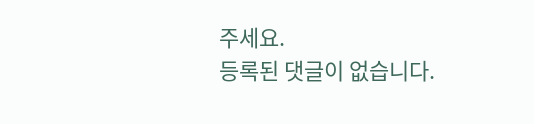주세요.
등록된 댓글이 없습니다.